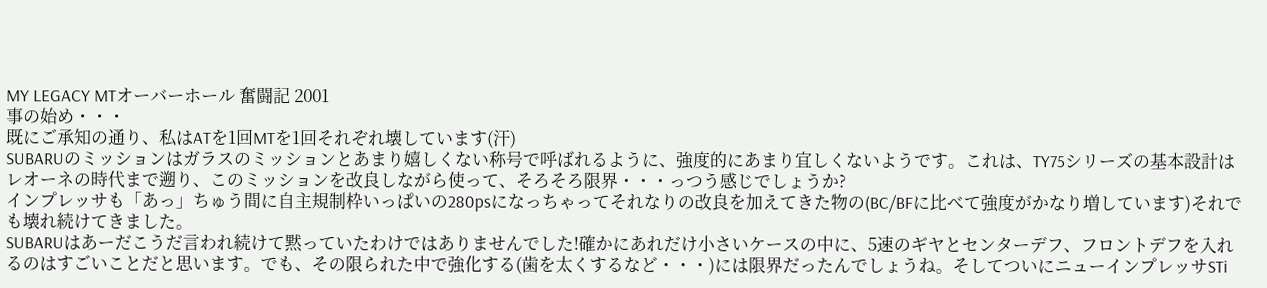MY LEGACY MTオーバーホール 奮闘記 2001
事の始め・・・
既にご承知の通り、私はATを1回MTを1回それぞれ壊しています(汗)
SUBARUのミッションはガラスのミッションとあまり嬉しくない称号で呼ばれるように、強度的にあまり宜しくないようです。これは、TY75シリーズの基本設計はレオーネの時代まで遡り、このミッションを改良しながら使って、そろそろ限界・・・っつう感じでしょうか?
インプレッサも「あっ」ちゅう間に自主規制枠いっぱいの280psになっちゃってそれなりの改良を加えてきた物の(BC/BFに比べて強度がかなり増しています)それでも壊れ続けてきました。
SUBARUはあーだこうだ言われ続けて黙っていたわけではありませんでした!確かにあれだけ小さいケースの中に、5速のギヤとセンターデフ、フロントデフを入れるのはすごいことだと思います。でも、その限られた中で強化する(歯を太くするなど・・・)には限界だったんでしょうね。そしてついにニューインプレッサSTi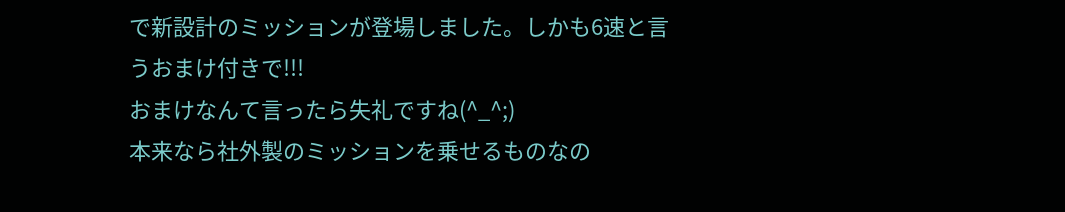で新設計のミッションが登場しました。しかも6速と言うおまけ付きで!!!
おまけなんて言ったら失礼ですね(^_^;)
本来なら社外製のミッションを乗せるものなの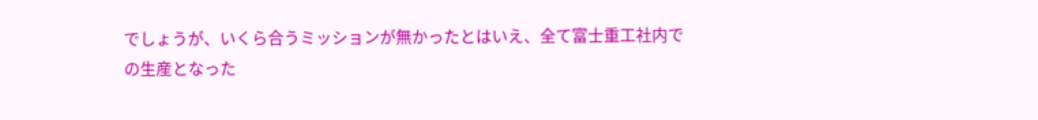でしょうが、いくら合うミッションが無かったとはいえ、全て富士重工社内での生産となった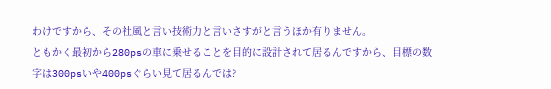わけですから、その社風と言い技術力と言いさすがと言うほか有りません。
ともかく最初から280psの車に乗せることを目的に設計されて居るんですから、目標の数字は300psいや400psぐらい見て居るんでは?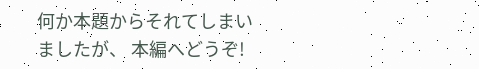何か本題からそれてしまいましたが、 本編へどうぞ!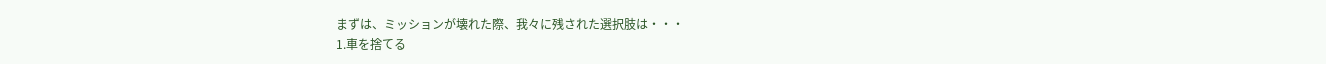まずは、ミッションが壊れた際、我々に残された選択肢は・・・
1.車を捨てる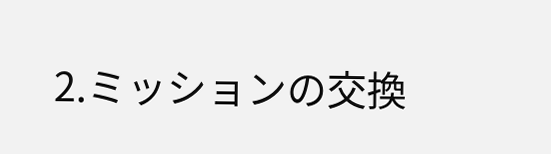2.ミッションの交換